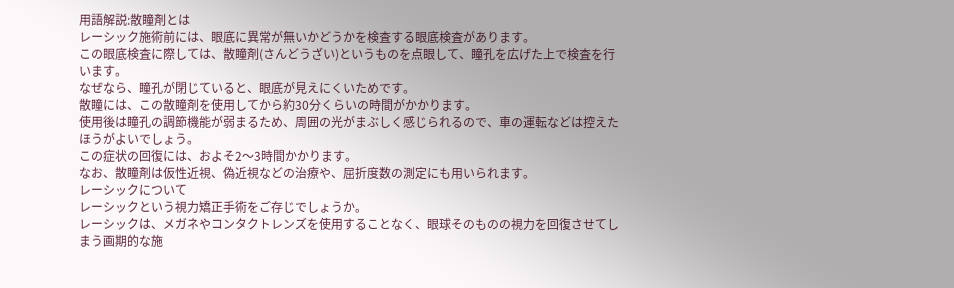用語解説:散瞳剤とは
レーシック施術前には、眼底に異常が無いかどうかを検査する眼底検査があります。
この眼底検査に際しては、散瞳剤(さんどうざい)というものを点眼して、瞳孔を広げた上で検査を行います。
なぜなら、瞳孔が閉じていると、眼底が見えにくいためです。
散瞳には、この散瞳剤を使用してから約30分くらいの時間がかかります。
使用後は瞳孔の調節機能が弱まるため、周囲の光がまぶしく感じられるので、車の運転などは控えたほうがよいでしょう。
この症状の回復には、およそ2〜3時間かかります。
なお、散瞳剤は仮性近視、偽近視などの治療や、屈折度数の測定にも用いられます。
レーシックについて
レーシックという視力矯正手術をご存じでしょうか。
レーシックは、メガネやコンタクトレンズを使用することなく、眼球そのものの視力を回復させてしまう画期的な施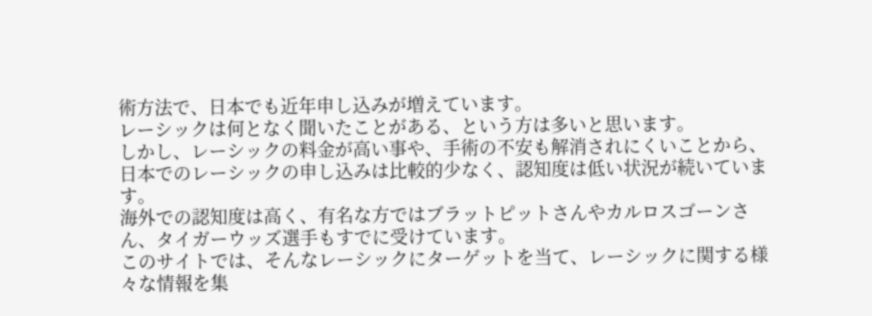術方法で、日本でも近年申し込みが増えています。
レーシックは何となく聞いたことがある、という方は多いと思います。
しかし、レーシックの料金が高い事や、手術の不安も解消されにくいことから、日本でのレーシックの申し込みは比較的少なく、認知度は低い状況が続いています。
海外での認知度は高く、有名な方ではブラットピットさんやカルロスゴーンさん、タイガーウッズ選手もすでに受けています。
このサイトでは、そんなレーシックにターゲットを当て、レーシックに関する様々な情報を集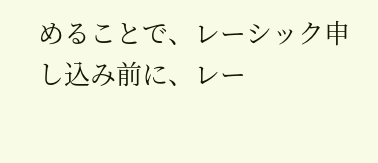めることで、レーシック申し込み前に、レー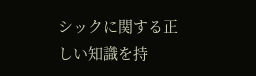シックに関する正しい知識を持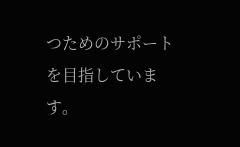つためのサポートを目指しています。